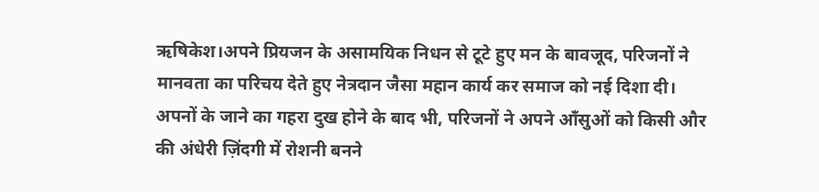ऋषिकेश।अपने प्रियजन के असामयिक निधन से टूटे हुए मन के बावजूद, परिजनों ने मानवता का परिचय देते हुए नेत्रदान जैसा महान कार्य कर समाज को नई दिशा दी। अपनों के जाने का गहरा दुख होने के बाद भी, परिजनों ने अपने आँसुओं को किसी और की अंधेरी ज़िंदगी में रोशनी बनने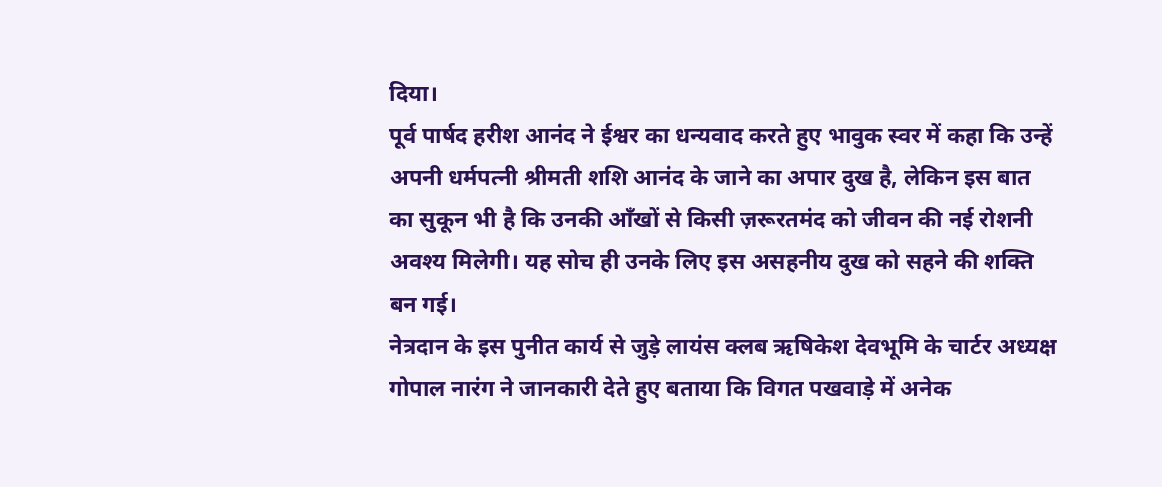दिया।
पूर्व पार्षद हरीश आनंद ने ईश्वर का धन्यवाद करते हुए भावुक स्वर में कहा कि उन्हें अपनी धर्मपत्नी श्रीमती शशि आनंद के जाने का अपार दुख है, लेकिन इस बात का सुकून भी है कि उनकी आँखों से किसी ज़रूरतमंद को जीवन की नई रोशनी अवश्य मिलेगी। यह सोच ही उनके लिए इस असहनीय दुख को सहने की शक्ति बन गई।
नेत्रदान के इस पुनीत कार्य से जुड़े लायंस क्लब ऋषिकेश देवभूमि के चार्टर अध्यक्ष गोपाल नारंग ने जानकारी देते हुए बताया कि विगत पखवाड़े में अनेक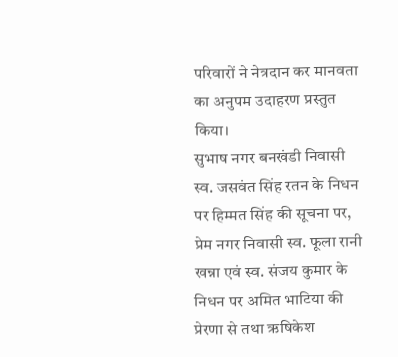परिवारों ने नेत्रदान कर मानवता का अनुपम उदाहरण प्रस्तुत किया।
सुभाष नगर बनखंडी निवासी स्व. जसवंत सिंह रतन के निधन पर हिम्मत सिंह की सूचना पर, प्रेम नगर निवासी स्व. फूला रानी खन्ना एवं स्व. संजय कुमार के निधन पर अमित भाटिया की प्रेरणा से तथा ऋषिकेश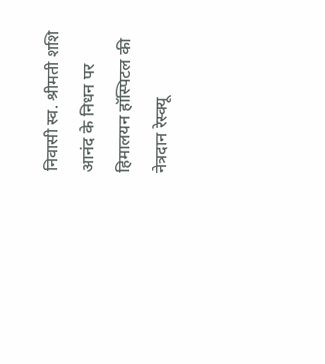निवासी स्व. श्रीमती शशि आनंद के निधन पर हिमालयन हॉस्पिटल की नेत्रदान रेस्क्यू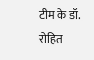टीम के डॉ. रोहित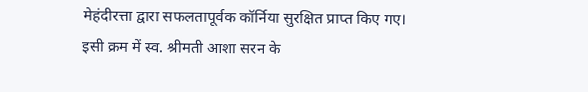मेहंदीरत्ता द्वारा सफलतापूर्वक कॉर्निया सुरक्षित प्राप्त किए गए।
इसी क्रम में स्व. श्रीमती आशा सरन के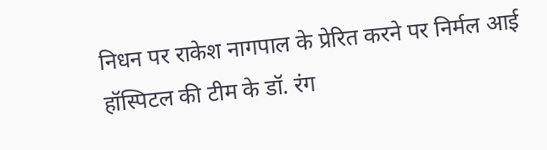निधन पर राकेश नागपाल के प्रेरित करने पर निर्मल आई हॉस्पिटल की टीम के डॉ. रंग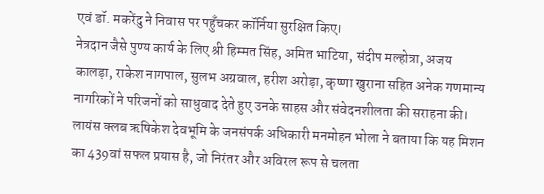एवं डॉ. मकरेंदु ने निवास पर पहुँचकर कॉर्निया सुरक्षित किए।
नेत्रदान जैसे पुण्य कार्य के लिए श्री हिम्मत सिंह, अमित भाटिया, संदीप मल्होत्रा, अजय कालड़ा, राकेश नागपाल, सुलभ अग्रवाल, हरीश अरोड़ा, कृष्णा खुराना सहित अनेक गणमान्य नागरिकों ने परिजनों को साधुवाद देते हुए उनके साहस और संवेदनशीलता की सराहना की।
लायंस क्लब ऋषिकेश देवभूमि के जनसंपर्क अधिकारी मनमोहन भोला ने बताया कि यह मिशन का 439वां सफल प्रयास है, जो निरंतर और अविरल रूप से चलता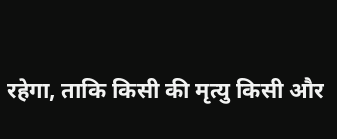रहेगा, ताकि किसी की मृत्यु किसी और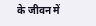के जीवन में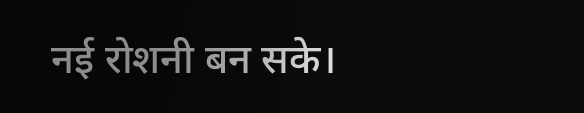नई रोशनी बन सके।